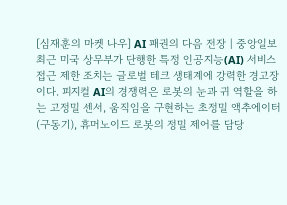[심재훈의 마켓 나우] AI 패권의 다음 전장 | 중앙일보
최근 미국 상무부가 단행한 특정 인공지능(AI) 서비스 접근 제한 조치는 글로벌 테크 생태계에 강력한 경고장이다. 피지컬 AI의 경쟁력은 로봇의 눈과 귀 역할을 하는 고정밀 센서, 움직임을 구현하는 초정밀 액추에이터(구동기), 휴머노이드 로봇의 정밀 제어를 담당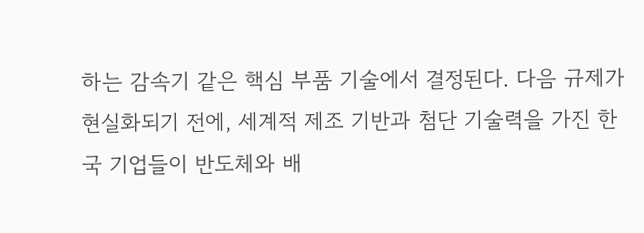하는 감속기 같은 핵심 부품 기술에서 결정된다. 다음 규제가 현실화되기 전에, 세계적 제조 기반과 첨단 기술력을 가진 한국 기업들이 반도체와 배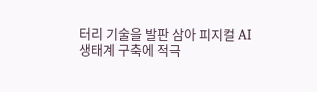터리 기술을 발판 삼아 피지컬 AI 생태계 구축에 적극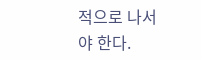적으로 나서야 한다.